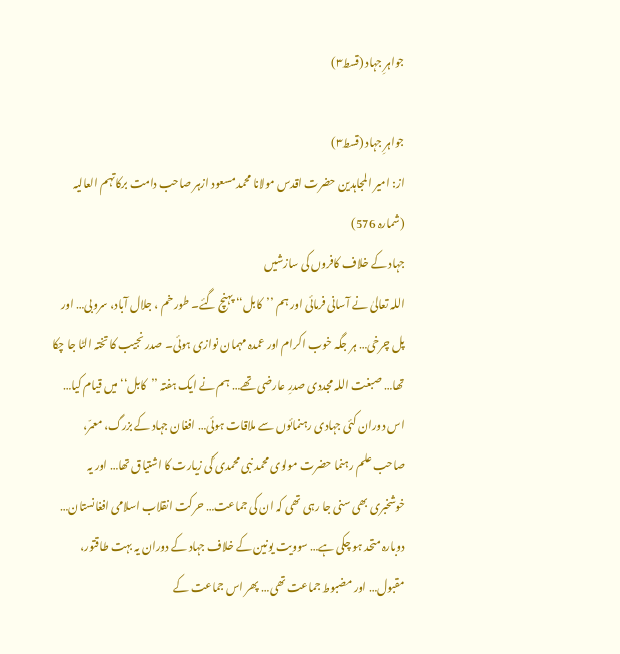جواہرِ جہاد (قسط۳)

جواہرِ جہاد (قسط۳)
از: امیر المجاہدین حضرت اقدس مولانا محمد مسعود ازہر صاحب دامت برکاتہم العالیہ
(شمارہ 576)
جہاد کے خلاف کافروں کی سازشیں
اللہ تعالیٰ نے آسانی فرمائی اور ہم ’’کابل‘‘ پہنچ گئے۔ طور خم ، جلال آباد، سروبی… اور پل چرخی… ہر جگہ خوب اکرام اور عمدہ مہمان نوازی ہوئی۔ صدر نجیب کا تختہ الٹا جا چکا تھا… صبغت اللہ مجددی صدرِ عارضی تھے… ہم نے ایک ہفتہ ’’کابل‘‘ میں قیام کیا… اس دوران کئی جہادی رہنمائوں سے ملاقات ہوئی… افغان جہاد کے بزرگ، معمّر، صاحب علم رہنما حضرت مولوی محمد نبی محمدی ؒکی زیارت کا اشتیاق تھا… اور یہ خوشخبری بھی سنی جا رہی تھی کہ ان کی جماعت… حرکت انقلاب اسلامی افغانستان… دوبارہ متحد ہو چکی ہے… سوویت یونین کے خلاف جہاد کے دوران یہ بہت طاقتور، مقبول… اور مضبوط جماعت تھی… پھر اس جماعت کے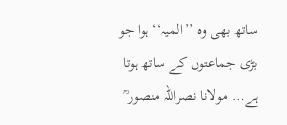ساتھ بھی وہ ’’المیہ‘‘ ہوا جو بڑی جماعتوں کے ساتھ ہوتا ہے… مولانا نصراللہ منصور ؒ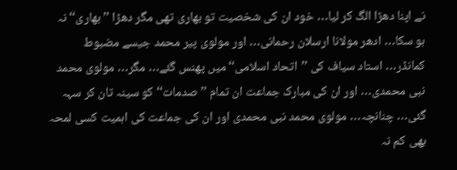نے اپنا دھڑا الگ کر لیا… خود ان کی شخصیت تو بھاری تھی مگر دھڑا ’’بھاری‘‘ نہ ہو سکا… ادھر مولانا ارسلان رحمانی… اور مولوی پیر محمد جیسے مضبوط کمانڈر… استاد سیاف کی ’’اتحاد اسلامی‘‘ میں پھنس گئے… مگر… مولوی محمد نبی محمدی… اور ان کی مبارک جماعت ان تمام ’’صدمات‘‘ کو سینہ تان کر سہہ گئی… چنانچہ… مولوی محمد نبی محمدی اور ان کی جماعت کی اہمیت کسی لمحہ بھی کم نہ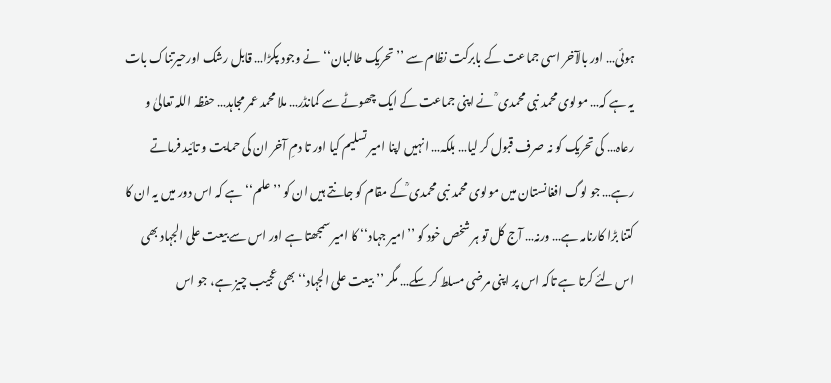ہوئی… اور بالآخر اسی جماعت کے بابرکت نظام سے ’’تحریک طالبان‘‘ نے وجود پکڑا… قابل رشک اورحیرتناک بات یہ ہے کہ… مولوی محمد نبی محمدی ؒ نے اپنی جماعت کے ایک چھوٹے سے کمانڈر… ملا محمد عمر مجاہد… حفظہ اللہ تعالیٰ و رعاہ… کی تحریک کو نہ صرف قبول کر لیا… بلکہ… انہیں اپنا امیر تسلیم کیا اور تا دمِ آخر ان کی حمایت و تائید فرماتے رہے… جو لوگ افغانستان میں مولوی محمد نبی محمدی ؒکے مقام کو جانتے ہیں ان کو ’’علم‘‘ ہے کہ اس دور میں یہ ان کا کتنا بڑا کارنامہ ہے… ورنہ… آج کل تو ہر شخص خود کو ’’امیر جہاد‘‘ کا امیر سمجھتا ہے اور اس سے بیعت علی الجہاد بھی اس لئے کرتا ہے تاکہ اس پر اپنی مرضی مسلط کر سکے… مگر ’’بیعت علی الجہاد‘‘ بھی عجیب چیز ہے، جو اس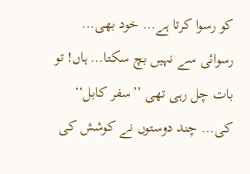کو رسوا کرتا ہے… خود بھی… رسوائی سے نہیں بچ سکتا… ہاں! تو بات چل رہی تھی ’’سفر کابل‘‘ کی… چند دوستوں نے کوشش کی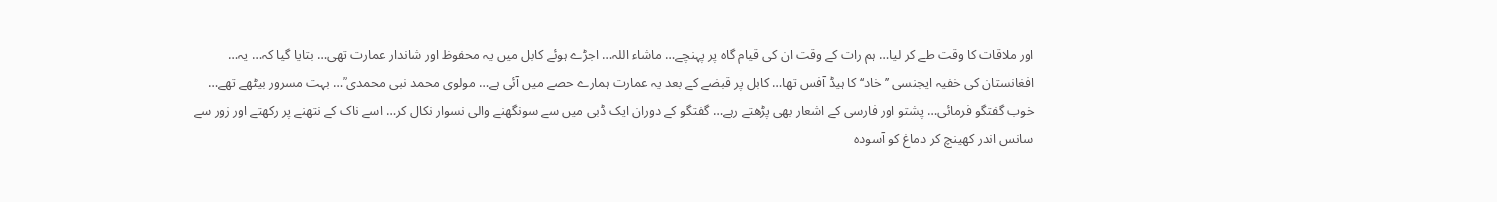اور ملاقات کا وقت طے کر لیا… ہم رات کے وقت ان کی قیام گاہ پر پہنچے… ماشاء اللہ… اجڑے ہوئے کابل میں یہ محفوظ اور شاندار عمارت تھی… بتایا گیا کہ… یہ… افغانستان کی خفیہ ایجنسی ’’خاد‘‘ کا ہیڈ آفس تھا… کابل پر قبضے کے بعد یہ عمارت ہمارے حصے میں آئی ہے… مولوی محمد نبی محمدی ؒ… بہت مسرور بیٹھے تھے… خوب گفتگو فرمائی… پشتو اور فارسی کے اشعار بھی پڑھتے رہے… گفتگو کے دوران ایک ڈبی میں سے سونگھنے والی نسوار نکال کر… اسے ناک کے نتھنے پر رکھتے اور زور سے سانس اندر کھینچ کر دماغ کو آسودہ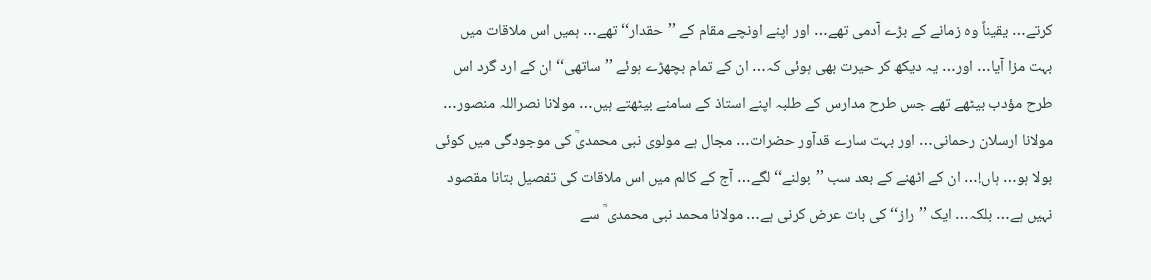کرتے… یقیناً وہ زمانے کے بڑے آدمی تھے… اور اپنے اونچے مقام کے ’’حقدار‘‘ تھے… ہمیں اس ملاقات میں بہت مزا آیا… اور… یہ دیکھ کر حیرت بھی ہوئی کہ… ان کے تمام بچھڑے ہوئے ’’ساتھی‘‘ ان کے ارد گرد اس طرح مؤدب بیٹھے تھے جس طرح مدارس کے طلبہ اپنے استاذ کے سامنے بیٹھتے ہیں… مولانا نصراللہ منصور… مولانا ارسلان رحمانی… اور بہت سارے قدآور حضرات… مجال ہے مولوی نبی محمدیؒ کی موجودگی میں کوئی بولا ہو… ہاں!… ان کے اٹھنے کے بعد سب ’’بولنے‘‘ لگے… آج کے کالم میں اس ملاقات کی تفصیل بتانا مقصود نہیں ہے… بلکہ… ایک ’’راز‘‘ کی بات عرض کرنی ہے… مولانا محمد نبی محمدی ؒ سے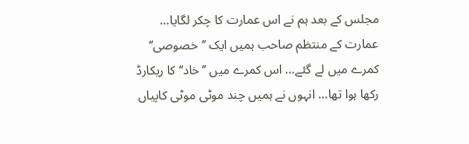مجلس کے بعد ہم نے اس عمارت کا چکر لگایا… عمارت کے منتظم صاحب ہمیں ایک ’’خصوصی‘‘ کمرے میں لے گئے… اس کمرے میں ’’خاد‘‘ کا ریکارڈ رکھا ہوا تھا… انہوں نے ہمیں چند موٹی موٹی کاپیاں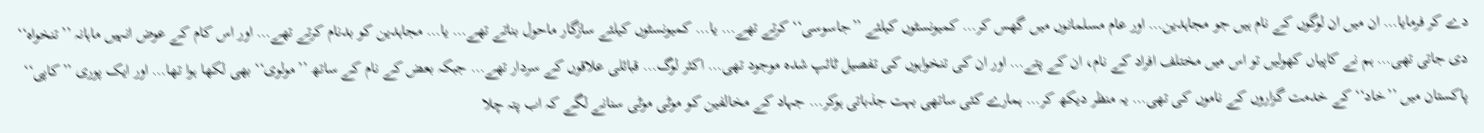دے کر فرمایا… ان میں ان لوگوں کے نام ہیں جو مجاہدین… اور عام مسلمانوں میں گھس کر… کمیونسٹوں کیلئے ’’جاسوسی‘‘ کرتے تھے… یا… کمیونسٹوں کیلئے سازگار ماحول بناتے تھے… یا… مجاہدین کو بدنام کرتے تھے… اور اس کام کے عوض انہیں ماہانہ ’’تنخواہ‘‘ دی جاتی تھی… ہم نے کاپیاں کھولیں تو اس میں مختلف افراد کے نام، ان کے پتے… اور ان کی تنخواہوں کی تفصیل ٹائپ شدہ موجود تھی… اکثر لوگ… قبائلی علاقوں کے سردار تھے… جبکہ بعض کے نام کے ساتھ ’’مولوی‘‘ بھی لکھا ہوا تھا… اور ایک پوری ’’کاپی‘‘ پاکستان میں ’’خاد‘‘ کے خدمت گزاروں کے ناموں کی تھی… یہ منظر دیکھ کر… ہمارے کئی ساتھی بہت جذباتی ہوکر… جہاد کے مخالفین کو موٹی موٹی سنانے لگے کہ اب پتہ چلا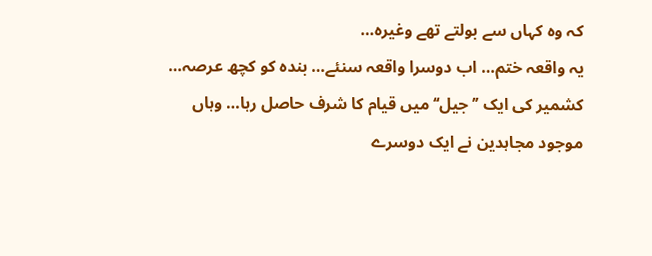کہ وہ کہاں سے بولتے تھے وغیرہ…
یہ واقعہ ختم… اب دوسرا واقعہ سنئے… بندہ کو کچھ عرصہ… کشمیر کی ایک ’’جیل‘‘ میں قیام کا شرف حاصل رہا… وہاں موجود مجاہدین نے ایک دوسرے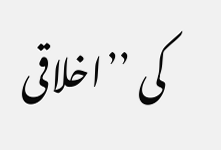کی ’’اخلاقی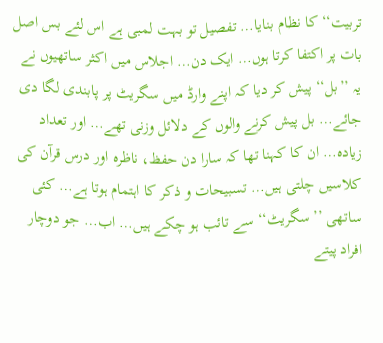تربیت‘‘ کا نظام بنایا… تفصیل تو بہت لمبی ہے اس لئے بس اصل بات پر اکتفا کرتا ہوں… ایک دن… اجلاس میں اکثر ساتھیوں نے یہ ’’بل‘‘ پیش کر دیا کہ اپنے وارڈ میں سگریٹ پر پابندی لگا دی جائے… بل پیش کرنے والوں کے دلائل وزنی تھے… اور تعداد زیادہ… ان کا کہنا تھا کہ سارا دن حفظ، ناظرہ اور درس قرآن کی کلاسیں چلتی ہیں… تسبیحات و ذکر کا اہتمام ہوتا ہے… کئی ساتھی ’’سگریٹ‘‘ سے تائب ہو چکے ہیں… اب… جو دوچار افراد پیتے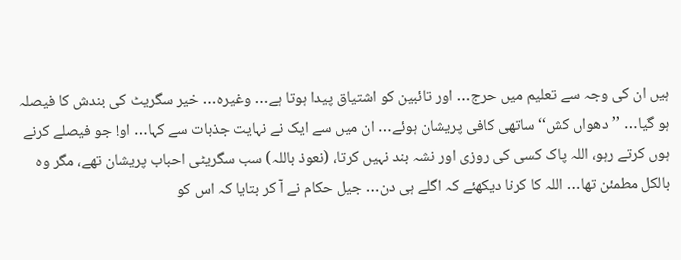ہیں ان کی وجہ سے تعلیم میں حرج… اور تائبین کو اشتیاق پیدا ہوتا ہے… وغیرہ… خیر سگریٹ کی بندش کا فیصلہ ہو گیا… ’’دھواں کش‘‘ ساتھی کافی پریشان ہوئے… ان میں سے ایک نے نہایت جذبات سے کہا… او! جو فیصلے کرنے ہوں کرتے رہو، اللہ پاک کسی کی روزی اور نشہ بند نہیں کرتا، (نعوذ باللہ) سب سگریٹی احباب پریشان تھے، مگر وہ بالکل مطمئن تھا… اللہ کا کرنا دیکھئے کہ اگلے ہی دن… جیل حکام نے آ کر بتایا کہ اس کو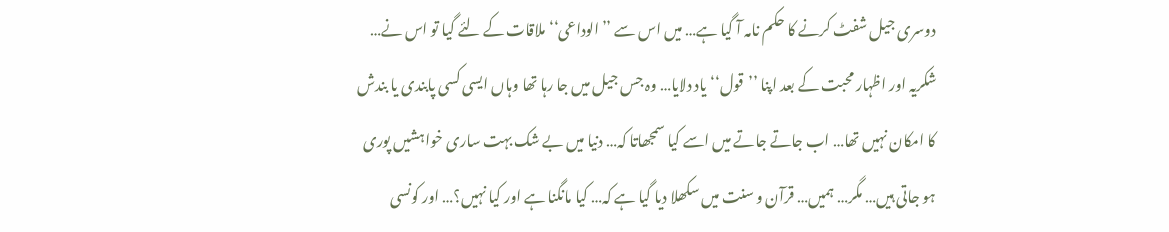دوسری جیل شفٹ کرنے کا حکم نامہ آ گیا ہے… میں اس سے ’’الوداعی‘‘ ملاقات کے لئے گیا تو اس نے… شکریہ اور اظہار محبت کے بعد اپنا ’’قول‘‘ یاد دلایا… وہ جس جیل میں جا رہا تھا وہاں ایسی کسی پابندی یا بندش کا امکان نہیں تھا… اب جاتے جاتے میں اسے کیا سمجھاتا کہ… دنیا میں بے شک بہت ساری خواہشیں پوری ہو جاتی ہیں… مگر… ہمیں… قرآن و سنت میں سکھلا دیا گیا ہے کہ… کیا مانگنا ہے اور کیا نہیں؟… اور کونسی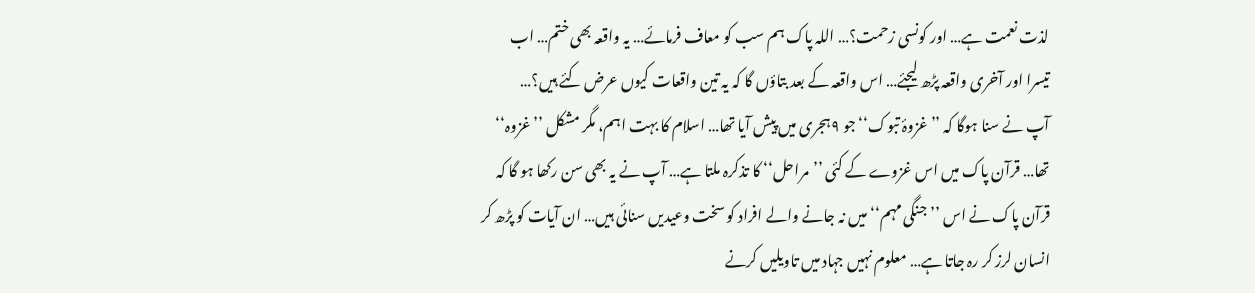لذت نعمت ہے… اور کونسی زحمت؟… اللہ پاک ہم سب کو معاف فرمائے… یہ واقعہ بھی ختم… اب تیسرا اور آخری واقعہ پڑھ لیجئے… اس واقعہ کے بعد بتاؤں گا کہ یہ تین واقعات کیوں عرض کئے ہیں؟…
آپ نے سنا ہوگا کہ ’’غزوۂ تبوک‘‘ جو ۹ہجری میں پیش آیا تھا… اسلام کا بہت اہم، مگر مشکل ’’غزوہ‘‘ تھا… قرآن پاک میں اس غزوے کے کئی ’’مراحل‘‘ کا تذکرہ ملتا ہے… آپ نے یہ بھی سن رکھا ہو گا کہ قرآن پاک نے اس ’’جنگی مہم‘‘ میں نہ جانے والے افراد کو سخت وعیدیں سنائی ہیں… ان آیات کو پڑھ کر انسان لرز کر رہ جاتا ہے… معلوم نہیں جہاد میں تاویلیں کرنے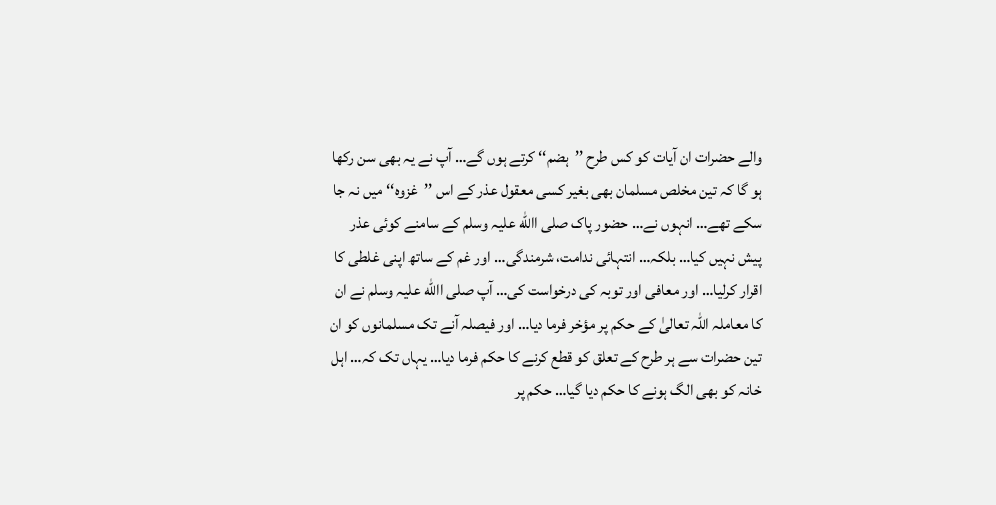والے حضرات ان آیات کو کس طرح ’’ہضم‘‘ کرتے ہوں گے… آپ نے یہ بھی سن رکھا ہو گا کہ تین مخلص مسلمان بھی بغیر کسی معقول عذر کے اس ’’غزوہ‘‘ میں نہ جا سکے تھے… انہوں نے… حضور پاک صلی االله علیہ وسلم کے سامنے کوئی عذر پیش نہیں کیا… بلکہ… انتہائی ندامت، شرمندگی… اور غم کے ساتھ اپنی غلطی کا اقرار کرلیا… اور معافی اور توبہ کی درخواست کی… آپ صلی االله علیہ وسلم نے ان کا معاملہ اللہ تعالیٰ کے حکم پر مؤخر فرما دیا… اور فیصلہ آنے تک مسلمانوں کو ان تین حضرات سے ہر طرح کے تعلق کو قطع کرنے کا حکم فرما دیا… یہاں تک کہ… اہل خانہ کو بھی الگ ہونے کا حکم دیا گیا… حکم پر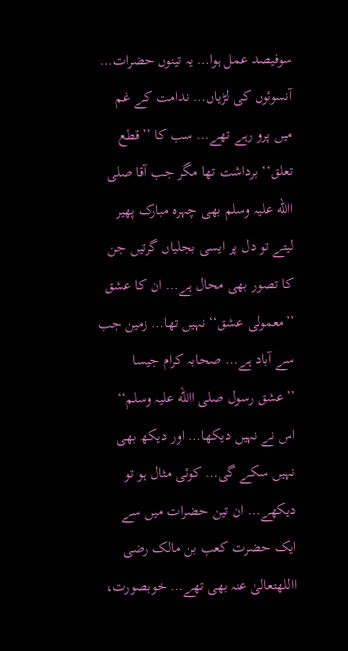سوفیصد عمل ہوا… یہ تینوں حضرات… آنسوئوں کی لڑیاں… ندامت کے غم میں پرو رہے تھے… سب کا ’’قطع تعلق‘‘ برداشت تھا مگر جب آقا صلی االله علیہ وسلم بھی چہرہ مبارک پھیر لیتے تو دل پر ایسی بجلیاں گرتیں جن کا تصور بھی محال ہے… ان کا عشق ’’معمولی عشق‘‘ نہیں تھا… زمین جب سے آباد ہے… صحابہ کرام جیسا ’’عشق رسول صلی االله علیہ وسلم‘‘ اس نے نہیں دیکھا… اور دیکھ بھی نہیں سکے گی… کوئی مثال ہو تو دیکھے… ان تین حضرات میں سے ایک حضرت کعب بن مالک رضی االلهتعالیٰ عنہ بھی تھے… خوبصورت،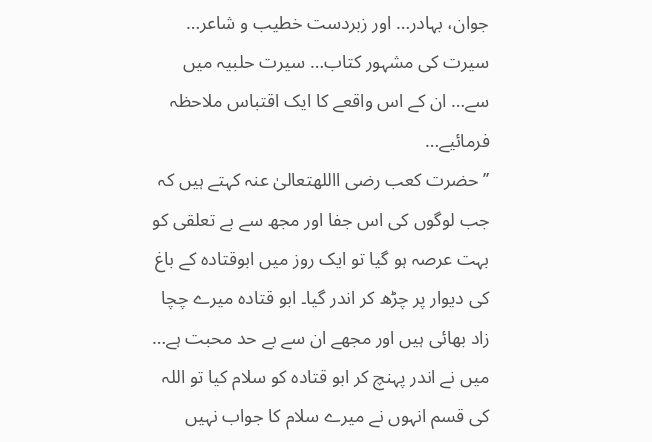جوان، بہادر… اور زبردست خطیب و شاعر… سیرت کی مشہور کتاب… سیرت حلبیہ میں سے… ان کے اس واقعے کا ایک اقتباس ملاحظہ فرمائیے…
’’حضرت کعب رضی االلهتعالیٰ عنہ کہتے ہیں کہ جب لوگوں کی اس جفا اور مجھ سے بے تعلقی کو بہت عرصہ ہو گیا تو ایک روز میں ابوقتادہ کے باغ کی دیوار پر چڑھ کر اندر گیا۔ ابو قتادہ میرے چچا زاد بھائی ہیں اور مجھے ان سے بے حد محبت ہے… میں نے اندر پہنچ کر ابو قتادہ کو سلام کیا تو اللہ کی قسم انہوں نے میرے سلام کا جواب نہیں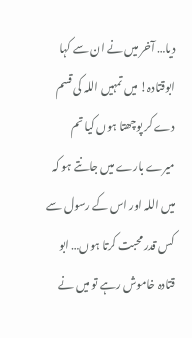دیا… آخر میں نے ان سے کہا ابوقتادہ! میں تمہیں اللہ کی قسم دے کر پوچھتا ہوں کیا تم میرے بارے میں جانتے ہو کہ میں اللہ اور اس کے رسول سے کس قدر محبت کرتا ہوں… ابو قتادہ خاموش رہے تو میں نے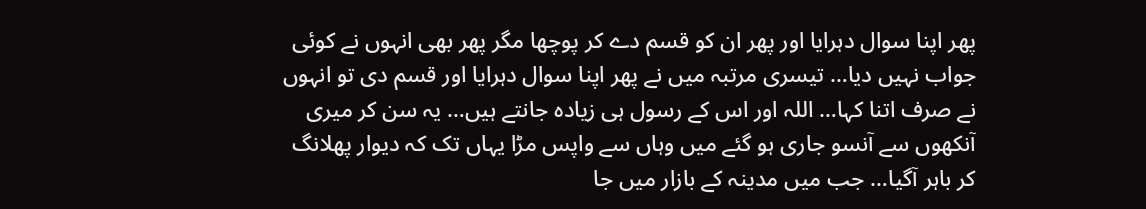پھر اپنا سوال دہرایا اور پھر ان کو قسم دے کر پوچھا مگر پھر بھی انہوں نے کوئی جواب نہیں دیا… تیسری مرتبہ میں نے پھر اپنا سوال دہرایا اور قسم دی تو انہوں نے صرف اتنا کہا… اللہ اور اس کے رسول ہی زیادہ جانتے ہیں… یہ سن کر میری آنکھوں سے آنسو جاری ہو گئے میں وہاں سے واپس مڑا یہاں تک کہ دیوار پھلانگ کر باہر آگیا… جب میں مدینہ کے بازار میں جا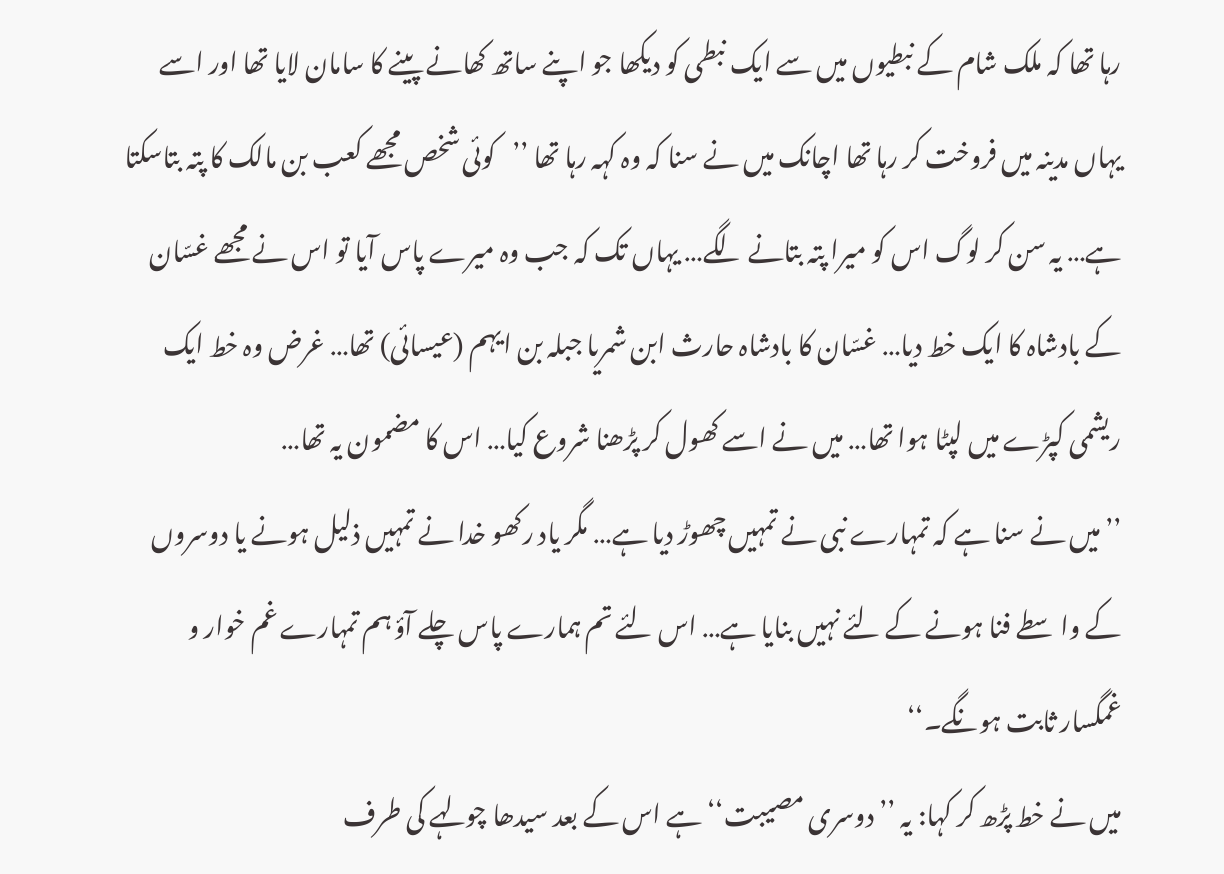رہا تھا کہ ملک شام کے نبطیوں میں سے ایک نبطی کو دیکھا جو اپنے ساتھ کھانے پینے کا سامان لایا تھا اور اسے یہاں مدینہ میں فروخت کر رہا تھا اچانک میں نے سنا کہ وہ کہہ رہا تھا ’’کوئی شخص مجھے کعب بن مالک کا پتہ بتاسکتا ہے… یہ سن کر لوگ اس کو میرا پتہ بتانے لگے… یہاں تک کہ جب وہ میرے پاس آیا تو اس نے مجھے غسّان کے بادشاہ کا ایک خط دیا… غسّان کا بادشاہ حارث ابن شمریا جبلہ بن ایہم (عیسائی) تھا… غرض وہ خط ایک ریشمی کپڑے میں لپٹا ہوا تھا… میں نے اسے کھول کر پڑھنا شروع کیا… اس کا مضمون یہ تھا…
’’میں نے سنا ہے کہ تمہارے نبی نے تمہیں چھوڑ دیا ہے… مگر یاد رکھو خدا نے تمہیں ذلیل ہونے یا دوسروں کے واسطے فنا ہونے کے لئے نہیں بنایا ہے… اس لئے تم ہمارے پاس چلے آؤ ہم تمہارے غم خوار و غمگسار ثابت ہونگے۔‘‘
میں نے خط پڑھ کر کہا: یہ ’’دوسری مصیبت‘‘ ہے اس کے بعد سیدھا چولہے کی طرف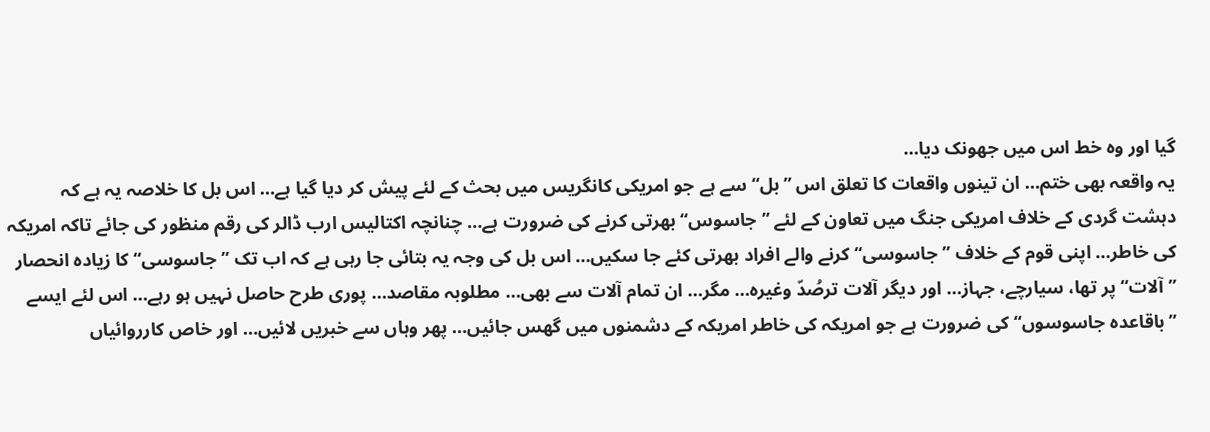گیا اور وہ خط اس میں جھونک دیا…
یہ واقعہ بھی ختم… ان تینوں واقعات کا تعلق اس ’’بل‘‘ سے ہے جو امریکی کانگریس میں بحث کے لئے پیش کر دیا گیا ہے… اس بل کا خلاصہ یہ ہے کہ دہشت گردی کے خلاف امریکی جنگ میں تعاون کے لئے ’’جاسوس‘‘ بھرتی کرنے کی ضرورت ہے… چنانچہ اکتالیس ارب ڈالر کی رقم منظور کی جائے تاکہ امریکہ کی خاطر… اپنی قوم کے خلاف ’’جاسوسی‘‘ کرنے والے افراد بھرتی کئے جا سکیں… اس بل کی وجہ یہ بتائی جا رہی ہے کہ اب تک ’’جاسوسی‘‘ کا زیادہ انحصار ’’آلات‘‘ پر تھا، سیارچے، جہاز… اور دیگر آلات ترصُدّ وغیرہ… مگر… ان تمام آلات سے بھی… مطلوبہ مقاصد… پوری طرح حاصل نہیں ہو رہے… اس لئے ایسے ’’باقاعدہ جاسوسوں‘‘ کی ضرورت ہے جو امریکہ کی خاطر امریکہ کے دشمنوں میں گھس جائیں… پھر وہاں سے خبریں لائیں… اور خاص کارروائیاں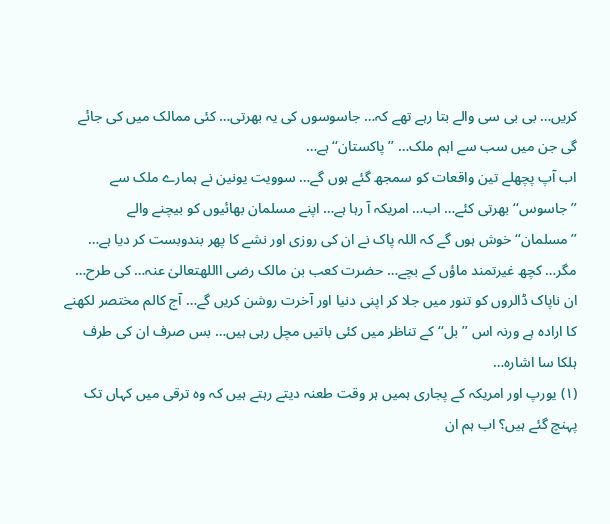کریں… بی بی سی والے بتا رہے تھے کہ… جاسوسوں کی یہ بھرتی… کئی ممالک میں کی جائے گی جن میں سب سے اہم ملک… ’’پاکستان‘‘ ہے…
اب آپ پچھلے تین واقعات کو سمجھ گئے ہوں گے… سوویت یونین نے ہمارے ملک سے ’’جاسوس‘‘ بھرتی کئے… اب… امریکہ آ رہا ہے… اپنے مسلمان بھائیوں کو بیچنے والے ’’مسلمان‘‘ خوش ہوں گے کہ اللہ پاک نے ان کی روزی اور نشے کا پھر بندوبست کر دیا ہے… مگر… کچھ غیرتمند ماؤں کے بچے… حضرت کعب بن مالک رضی االلهتعالیٰ عنہ… کی طرح… ان ناپاک ڈالروں کو تنور میں جلا کر اپنی دنیا اور آخرت روشن کریں گے… آج کالم مختصر لکھنے کا ارادہ ہے ورنہ اس ’’بل‘‘ کے تناظر میں کئی باتیں مچل رہی ہیں… بس صرف ان کی طرف ہلکا سا اشارہ…
(۱) یورپ اور امریکہ کے پجاری ہمیں ہر وقت طعنہ دیتے رہتے ہیں کہ وہ ترقی میں کہاں تک پہنچ گئے ہیں؟ اب ہم ان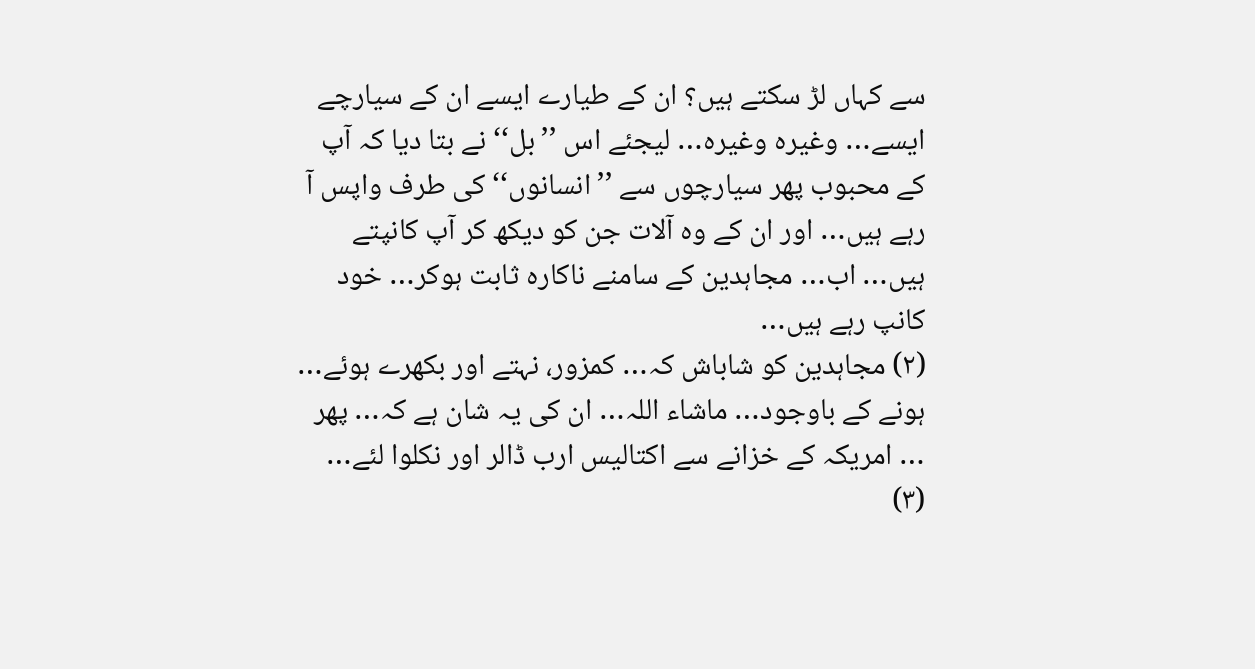سے کہاں لڑ سکتے ہیں؟ ان کے طیارے ایسے ان کے سیارچے ایسے… وغیرہ وغیرہ… لیجئے اس ’’بل‘‘ نے بتا دیا کہ آپ کے محبوب پھر سیارچوں سے ’’انسانوں‘‘ کی طرف واپس آ رہے ہیں… اور ان کے وہ آلات جن کو دیکھ کر آپ کانپتے ہیں… اب… مجاہدین کے سامنے ناکارہ ثابت ہوکر… خود کانپ رہے ہیں…
(۲) مجاہدین کو شاباش کہ… کمزور، نہتے اور بکھرے ہوئے… ہونے کے باوجود… ماشاء اللہ… ان کی یہ شان ہے کہ… پھر … امریکہ کے خزانے سے اکتالیس ارب ڈالر اور نکلوا لئے…
(۳)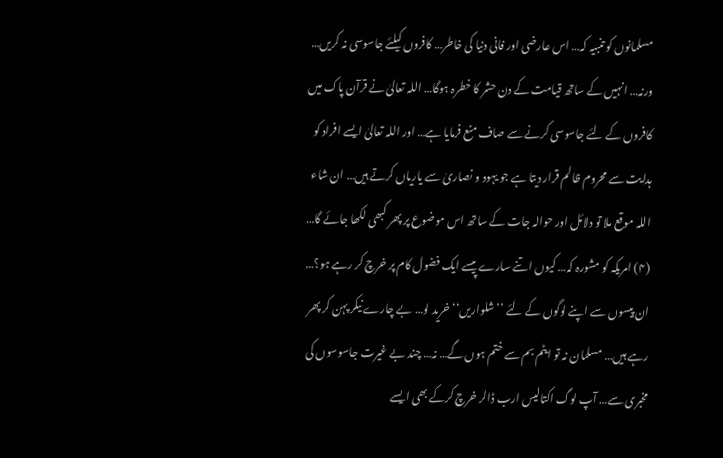مسلمانوں کو تنبیہ کہ… اس عارضی اور فانی دنیا کی خاطر… کافروں کیلئے جاسوسی نہ کریں… ورنہ… انہیں کے ساتھ قیامت کے دن حشر کا خطرہ ہوگا… اللہ تعالیٰ نے قرآن پاک میں کافروں کے لئے جاسوسی کرنے سے صاف منع فرمایا ہے… اور اللہ تعالیٰ ایسے افراد کو ہدایت سے محروم ظالم قرار دیتا ہے جو یہود و نصاریٰ سے یاریاں کرتے ہیں… ان شاء اللہ موقع ملا تو دلائل اور حوالہ جات کے ساتھ اس موضوع پر پھر کبھی لکھا جائے گا…
(۴) امریکہ کو مشورہ کہ… کیوں اتنے سارے پیسے ایک فضول کام پر خرچ کر رہے ہو؟… ان پیسوں سے اپنے لوگوں کے لئے ’’شلواریں‘‘ خرید لو… بے چارے نیکر پہن کر پھر رہے ہیں… مسلمان نہ تو ایٹم بم سے ختم ہوں گے… نہ… چند بے غیرت جاسوسوں کی مخبری سے… آپ لوگ اکتالیس ارب ڈالر خرچ کرکے بھی ایسے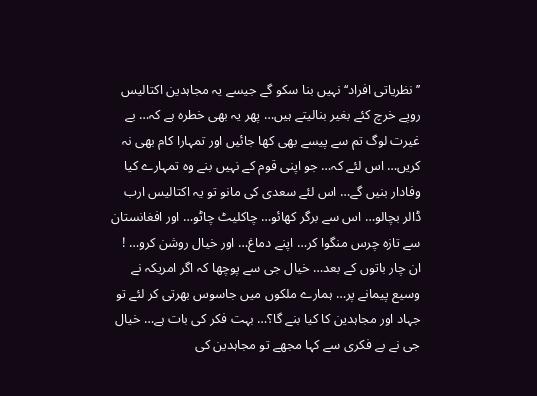’’نظریاتی افراد‘‘ نہیں بنا سکو گے جیسے یہ مجاہدین اکتالیس روپے خرچ کئے بغیر بنالیتے ہیں… پھر یہ بھی خطرہ ہے کہ… بے غیرت لوگ تم سے پیسے بھی کھا جائیں اور تمہارا کام بھی نہ کریں… اس لئے کہ… جو اپنی قوم کے نہیں بنے وہ تمہارے کیا وفادار بنیں گے… اس لئے سعدی کی مانو تو یہ اکتالیس ارب ڈالر بچالو… اس سے برگر کھائو… چاکلیٹ چاٹو… اور افغانستان سے تازہ چرس منگوا کر… اپنے دماغ… اور خیال روشن کرو… !
ان چار باتوں کے بعد… خیال جی سے پوچھا کہ اگر امریکہ نے وسیع پیمانے پر… ہمارے ملکوں میں جاسوس بھرتی کر لئے تو جہاد اور مجاہدین کا کیا بنے گا؟… بہت فکر کی بات ہے… خیال جی نے بے فکری سے کہا مجھے تو مجاہدین کی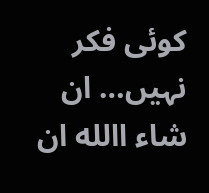کوئی فکر نہیں… ان شاء االله ان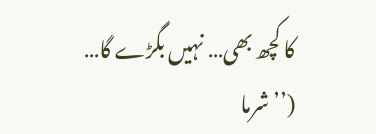کا کچھ بھی… نہیں بگڑے گا…
(’’شرما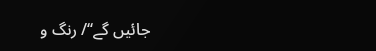جائیں گے‘‘/ رنگ و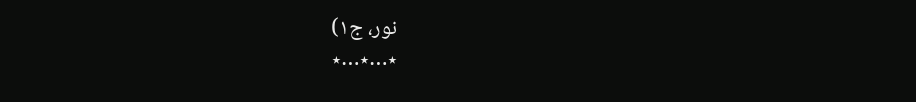نور، ج۱)
٭…٭…٭